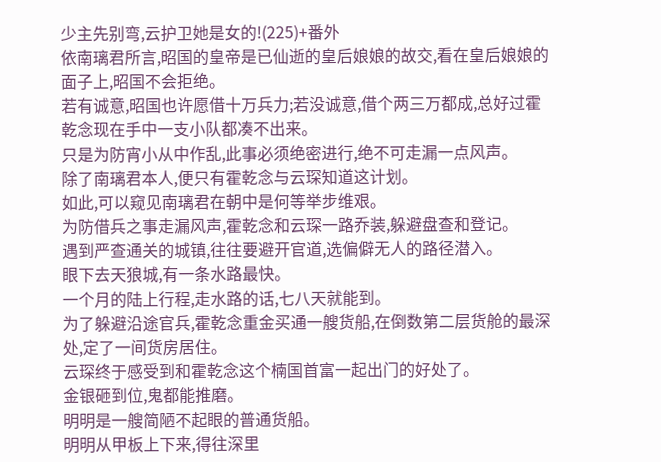少主先别弯,云护卫她是女的!(225)+番外
依南璃君所言,昭国的皇帝是已仙逝的皇后娘娘的故交,看在皇后娘娘的面子上,昭国不会拒绝。
若有诚意,昭国也许愿借十万兵力;若没诚意,借个两三万都成,总好过霍乾念现在手中一支小队都凑不出来。
只是为防宵小从中作乱,此事必须绝密进行,绝不可走漏一点风声。
除了南璃君本人,便只有霍乾念与云琛知道这计划。
如此,可以窥见南璃君在朝中是何等举步维艰。
为防借兵之事走漏风声,霍乾念和云琛一路乔装,躲避盘查和登记。
遇到严查通关的城镇,往往要避开官道,选偏僻无人的路径潜入。
眼下去天狼城,有一条水路最快。
一个月的陆上行程,走水路的话,七八天就能到。
为了躲避沿途官兵,霍乾念重金买通一艘货船,在倒数第二层货舱的最深处,定了一间货房居住。
云琛终于感受到和霍乾念这个楠国首富一起出门的好处了。
金银砸到位,鬼都能推磨。
明明是一艘简陋不起眼的普通货船。
明明从甲板上下来,得往深里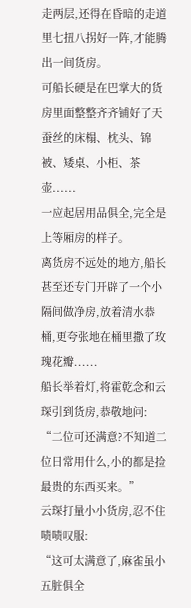走两层,还得在昏暗的走道里七扭八拐好一阵,才能腾出一间货房。
可船长硬是在巴掌大的货房里面整整齐齐铺好了天蚕丝的床榻、枕头、锦被、矮桌、小柜、茶壶......
一应起居用品俱全,完全是上等厢房的样子。
离货房不远处的地方,船长甚至还专门开辟了一个小隔间做净房,放着清水恭桶,更夸张地在桶里撒了玫瑰花瓣......
船长举着灯,将霍乾念和云琛引到货房,恭敬地问:
“二位可还满意?不知道二位日常用什么,小的都是捡最贵的东西买来。”
云琛打量小小货房,忍不住啧啧叹服:
“这可太满意了,麻雀虽小五脏俱全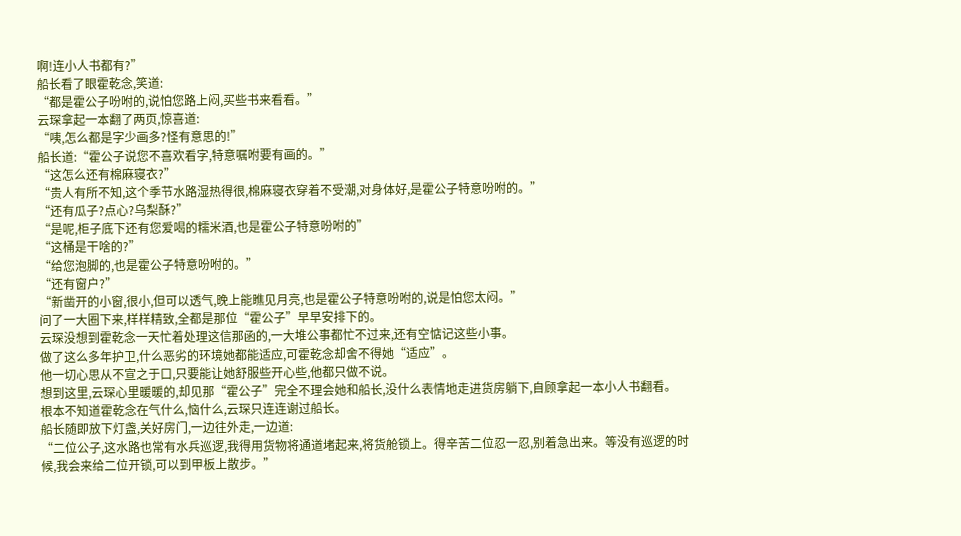啊!连小人书都有?”
船长看了眼霍乾念,笑道:
“都是霍公子吩咐的,说怕您路上闷,买些书来看看。”
云琛拿起一本翻了两页,惊喜道:
“咦,怎么都是字少画多?怪有意思的!”
船长道:“霍公子说您不喜欢看字,特意嘱咐要有画的。”
“这怎么还有棉麻寝衣?”
“贵人有所不知,这个季节水路湿热得很,棉麻寝衣穿着不受潮,对身体好,是霍公子特意吩咐的。”
“还有瓜子?点心?乌梨酥?”
“是呢,柜子底下还有您爱喝的糯米酒,也是霍公子特意吩咐的”
“这桶是干啥的?”
“给您泡脚的,也是霍公子特意吩咐的。”
“还有窗户?”
“新凿开的小窗,很小,但可以透气,晚上能瞧见月亮,也是霍公子特意吩咐的,说是怕您太闷。”
问了一大圈下来,样样精致,全都是那位“霍公子”早早安排下的。
云琛没想到霍乾念一天忙着处理这信那函的,一大堆公事都忙不过来,还有空惦记这些小事。
做了这么多年护卫,什么恶劣的环境她都能适应,可霍乾念却舍不得她“适应”。
他一切心思从不宣之于口,只要能让她舒服些开心些,他都只做不说。
想到这里,云琛心里暖暖的,却见那“霍公子”完全不理会她和船长,没什么表情地走进货房躺下,自顾拿起一本小人书翻看。
根本不知道霍乾念在气什么,恼什么,云琛只连连谢过船长。
船长随即放下灯盏,关好房门,一边往外走,一边道:
“二位公子,这水路也常有水兵巡逻,我得用货物将通道堵起来,将货舱锁上。得辛苦二位忍一忍,别着急出来。等没有巡逻的时候,我会来给二位开锁,可以到甲板上散步。”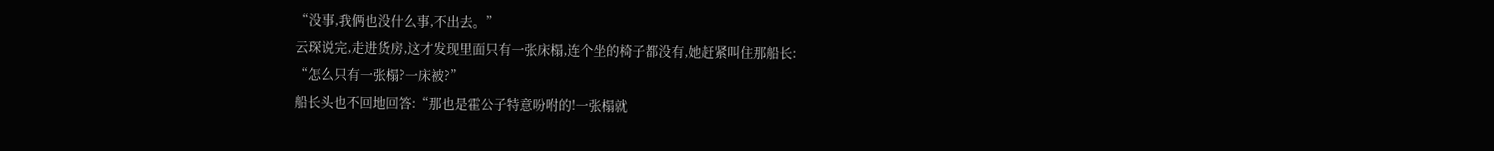“没事,我俩也没什么事,不出去。”
云琛说完,走进货房,这才发现里面只有一张床榻,连个坐的椅子都没有,她赶紧叫住那船长:
“怎么只有一张榻?一床被?”
船长头也不回地回答:“那也是霍公子特意吩咐的!一张榻就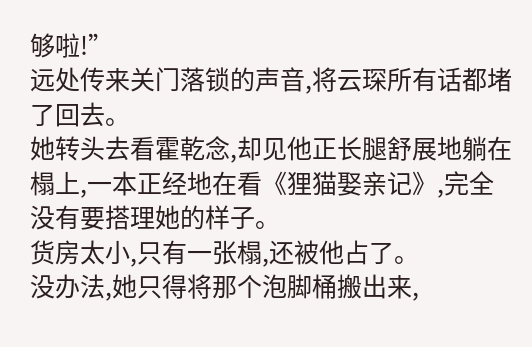够啦!”
远处传来关门落锁的声音,将云琛所有话都堵了回去。
她转头去看霍乾念,却见他正长腿舒展地躺在榻上,一本正经地在看《狸猫娶亲记》,完全没有要搭理她的样子。
货房太小,只有一张榻,还被他占了。
没办法,她只得将那个泡脚桶搬出来,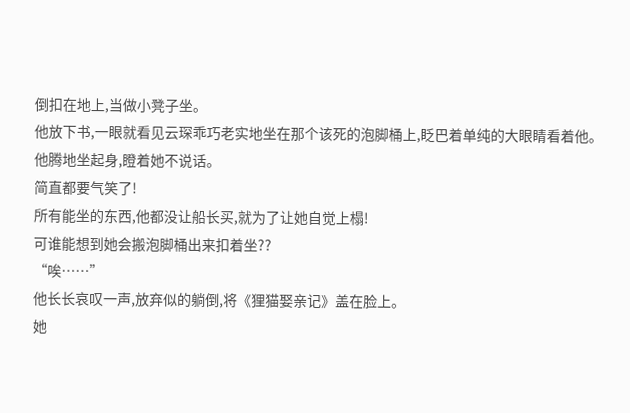倒扣在地上,当做小凳子坐。
他放下书,一眼就看见云琛乖巧老实地坐在那个该死的泡脚桶上,眨巴着单纯的大眼睛看着他。
他腾地坐起身,瞪着她不说话。
简直都要气笑了!
所有能坐的东西,他都没让船长买,就为了让她自觉上榻!
可谁能想到她会搬泡脚桶出来扣着坐??
“唉……”
他长长哀叹一声,放弃似的躺倒,将《狸猫娶亲记》盖在脸上。
她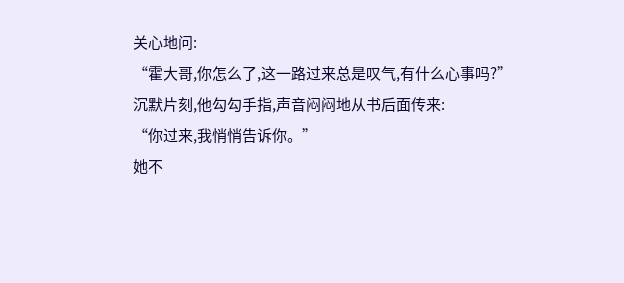关心地问:
“霍大哥,你怎么了,这一路过来总是叹气,有什么心事吗?”
沉默片刻,他勾勾手指,声音闷闷地从书后面传来:
“你过来,我悄悄告诉你。”
她不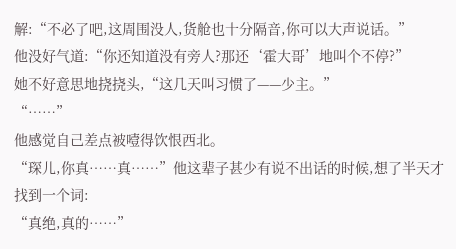解:“不必了吧,这周围没人,货舱也十分隔音,你可以大声说话。”
他没好气道:“你还知道没有旁人?那还‘霍大哥’地叫个不停?”
她不好意思地挠挠头,“这几天叫习惯了——少主。”
“……”
他感觉自己差点被噎得饮恨西北。
“琛儿,你真……真……”他这辈子甚少有说不出话的时候,想了半天才找到一个词:
“真绝,真的……”